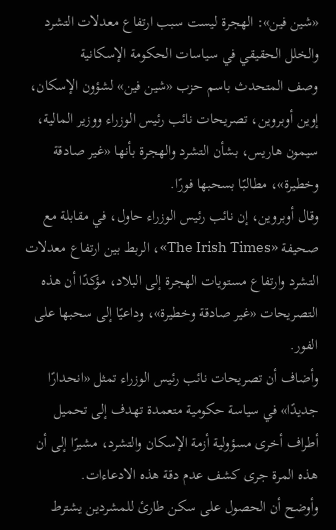«شين فين»: الهجرة ليست سبب ارتفاع معدلات التشرد والخلل الحقيقي في سياسات الحكومة الإسكانية
وصف المتحدث باسم حزب «شين فين» لشؤون الإسكان، إوين أوبروين، تصريحات نائب رئيس الوزراء ووزير المالية، سيمون هاريس، بشأن التشرد والهجرة بأنها «غير صادقة وخطيرة»، مطالبًا بسحبها فورًا.
وقال أوبروين، إن نائب رئيس الوزراء حاول، في مقابلة مع صحيفة «The Irish Times»، الربط بين ارتفاع معدلات التشرد وارتفاع مستويات الهجرة إلى البلاد، مؤكدًا أن هذه التصريحات «غير صادقة وخطيرة»، وداعيًا إلى سحبها على الفور.
وأضاف أن تصريحات نائب رئيس الوزراء تمثل «انحدارًا جديدًا» في سياسة حكومية متعمدة تهدف إلى تحميل أطراف أخرى مسؤولية أزمة الإسكان والتشرد، مشيرًا إلى أن هذه المرة جرى كشف عدم دقة هذه الادعاءات.
وأوضح أن الحصول على سكن طارئ للمشردين يشترط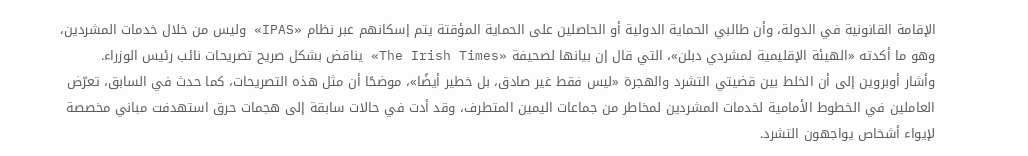الإقامة القانونية في الدولة، وأن طالبي الحماية الدولية أو الحاصلين على الحماية المؤقتة يتم إسكانهم عبر نظام «IPAS» وليس من خلال خدمات المشردين، وهو ما أكدته «الهيئة الإقليمية لمشردي دبلن»، التي قال إن بيانها لصحيفة «The Irish Times» يناقض بشكل صريح تصريحات نائب رئيس الوزراء.
وأشار أوبروين إلى أن الخلط بين قضيتي التشرد والهجرة «ليس فقط غير صادق، بل خطير أيضًا»، موضحًا أن مثل هذه التصريحات، كما حدث في السابق، تعرّض العاملين في الخطوط الأمامية لخدمات المشردين لمخاطر من جماعات اليمين المتطرف، وقد أدت في حالات سابقة إلى هجمات حرق استهدفت مباني مخصصة لإيواء أشخاص يواجهون التشرد.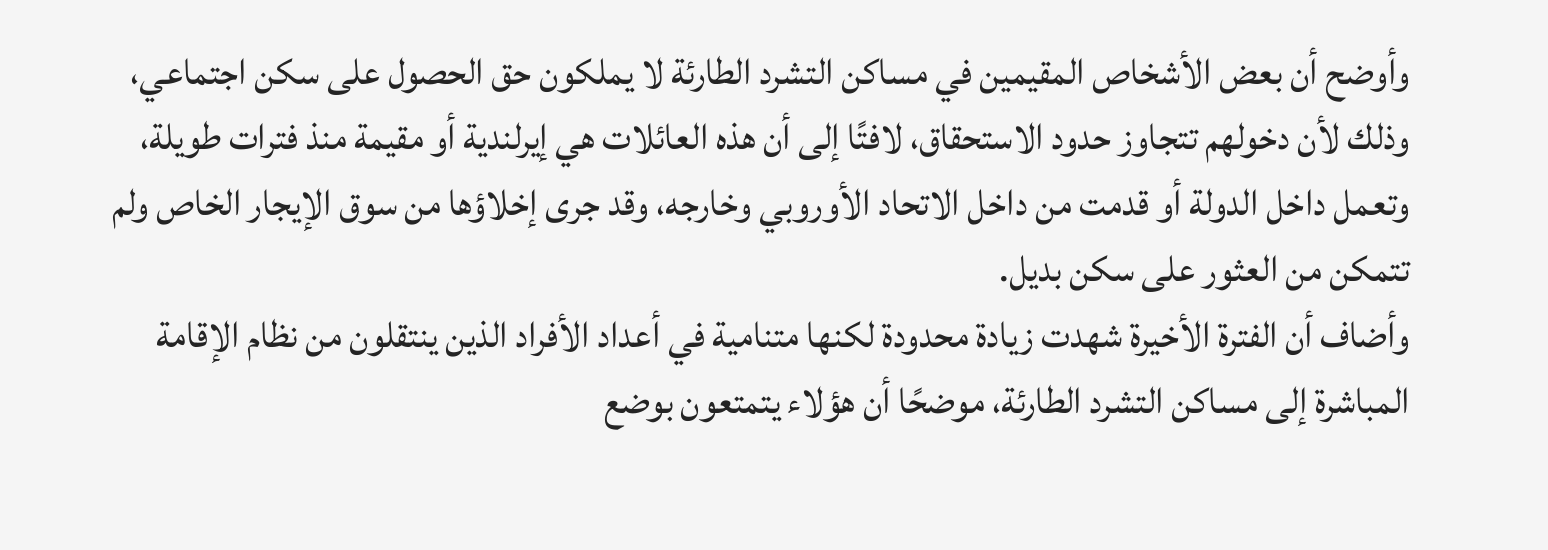وأوضح أن بعض الأشخاص المقيمين في مساكن التشرد الطارئة لا يملكون حق الحصول على سكن اجتماعي، وذلك لأن دخولهم تتجاوز حدود الاستحقاق، لافتًا إلى أن هذه العائلات هي إيرلندية أو مقيمة منذ فترات طويلة، وتعمل داخل الدولة أو قدمت من داخل الاتحاد الأوروبي وخارجه، وقد جرى إخلاؤها من سوق الإيجار الخاص ولم تتمكن من العثور على سكن بديل.
وأضاف أن الفترة الأخيرة شهدت زيادة محدودة لكنها متنامية في أعداد الأفراد الذين ينتقلون من نظام الإقامة المباشرة إلى مساكن التشرد الطارئة، موضحًا أن هؤلاء يتمتعون بوضع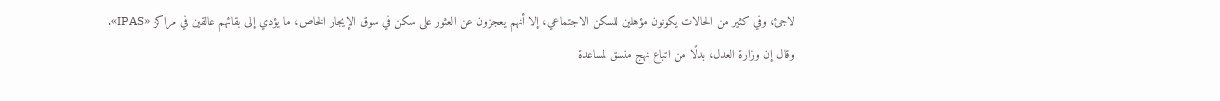لاجئ، وفي كثير من الحالات يكونون مؤهلين للسكن الاجتماعي، إلا أنهم يعجزون عن العثور على سكن في سوق الإيجار الخاص، ما يؤدي إلى بقائهم عالقين في مراكز «IPAS».
وقال إن وزارة العدل، بدلًا من اتباع نهج منسق لمساعدة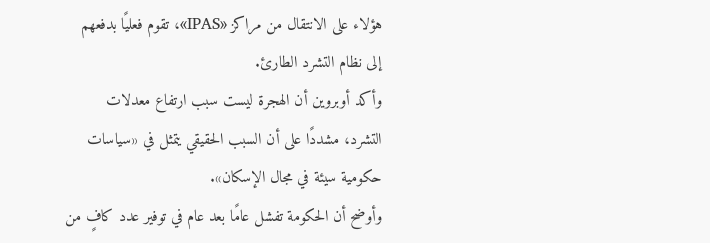هؤلاء على الانتقال من مراكز «IPAS»، تقوم فعليًا بدفعهم إلى نظام التشرد الطارئ.
وأكد أوبروين أن الهجرة ليست سبب ارتفاع معدلات التشرد، مشددًا على أن السبب الحقيقي يتمثل في «سياسات حكومية سيئة في مجال الإسكان».
وأوضح أن الحكومة تفشل عامًا بعد عام في توفير عدد كافٍ من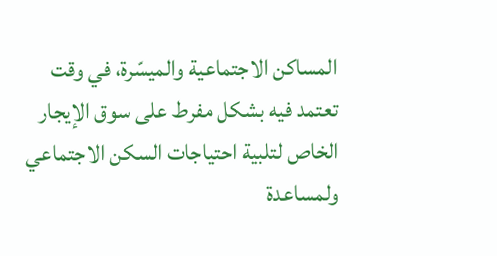المساكن الاجتماعية والميسّرة، في وقت تعتمد فيه بشكل مفرط على سوق الإيجار الخاص لتلبية احتياجات السكن الاجتماعي ولمساعدة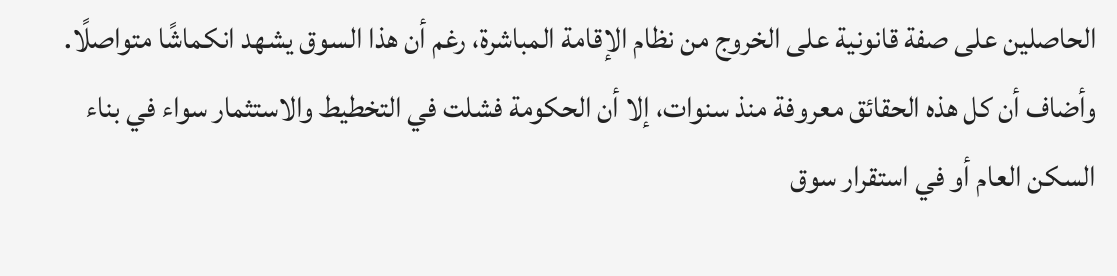الحاصلين على صفة قانونية على الخروج من نظام الإقامة المباشرة، رغم أن هذا السوق يشهد انكماشًا متواصلًا.
وأضاف أن كل هذه الحقائق معروفة منذ سنوات، إلا أن الحكومة فشلت في التخطيط والاستثمار سواء في بناء السكن العام أو في استقرار سوق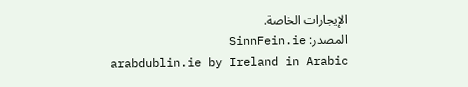الإيجارات الخاصة.
المصدر: SinnFein.ie
arabdublin.ie by Ireland in Arabic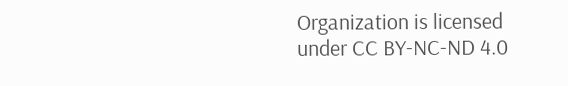Organization is licensed under CC BY-NC-ND 4.0